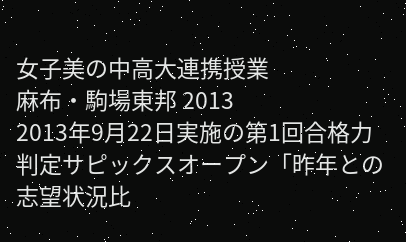女子美の中高大連携授業
麻布・駒場東邦 2013
2013年9月22日実施の第1回合格力判定サピックスオープン「昨年との志望状況比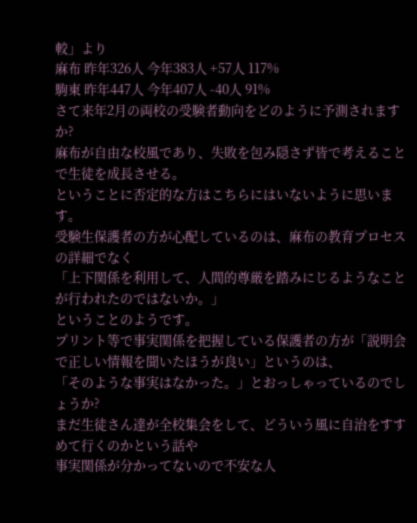較」より
麻布 昨年326人 今年383人 +57人 117%
駒東 昨年447人 今年407人 -40人 91%
さて来年2月の両校の受験者動向をどのように予測されますか?
麻布が自由な校風であり、失敗を包み隠さず皆で考えることで生徒を成長させる。
ということに否定的な方はこちらにはいないように思います。
受験生保護者の方が心配しているのは、麻布の教育プロセスの詳細でなく
「上下関係を利用して、人間的尊厳を踏みにじるようなことが行われたのではないか。」
ということのようです。
プリント等で事実関係を把握している保護者の方が「説明会で正しい情報を聞いたほうが良い」というのは、
「そのような事実はなかった。」とおっしゃっているのでしょうか?
まだ生徒さん達が全校集会をして、どういう風に自治をすすめて行くのかという話や
事実関係が分かってないので不安な人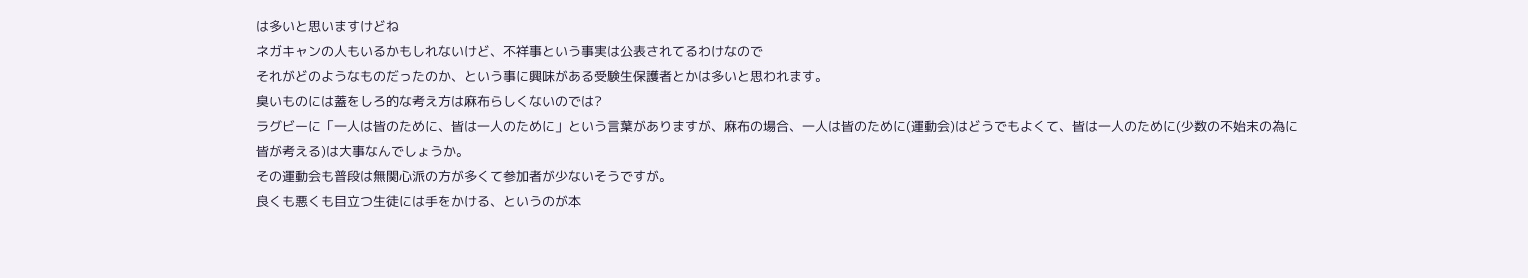は多いと思いますけどね
ネガキャンの人もいるかもしれないけど、不祥事という事実は公表されてるわけなので
それがどのようなものだったのか、という事に興味がある受験生保護者とかは多いと思われます。
臭いものには蓋をしろ的な考え方は麻布らしくないのでは?
ラグビーに「一人は皆のために、皆は一人のために」という言葉がありますが、麻布の場合、一人は皆のために(運動会)はどうでもよくて、皆は一人のために(少数の不始末の為に皆が考える)は大事なんでしょうか。
その運動会も普段は無関心派の方が多くて参加者が少ないそうですが。
良くも悪くも目立つ生徒には手をかける、というのが本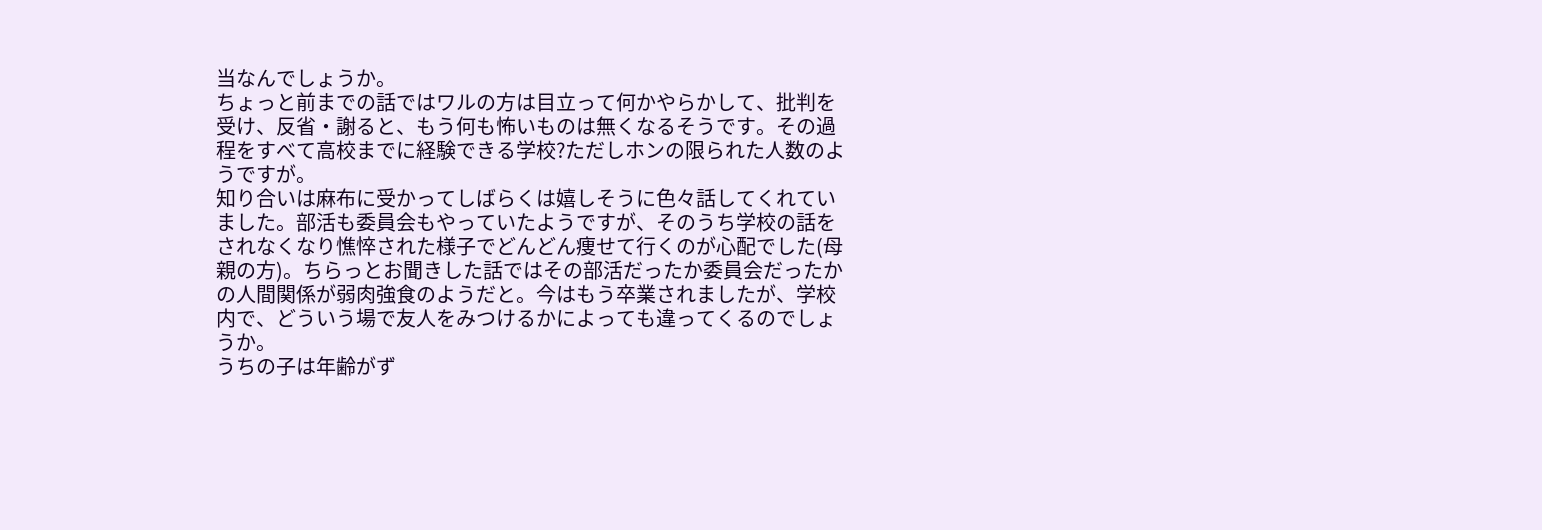当なんでしょうか。
ちょっと前までの話ではワルの方は目立って何かやらかして、批判を受け、反省・謝ると、もう何も怖いものは無くなるそうです。その過程をすべて高校までに経験できる学校?ただしホンの限られた人数のようですが。
知り合いは麻布に受かってしばらくは嬉しそうに色々話してくれていました。部活も委員会もやっていたようですが、そのうち学校の話をされなくなり憔悴された様子でどんどん痩せて行くのが心配でした(母親の方)。ちらっとお聞きした話ではその部活だったか委員会だったかの人間関係が弱肉強食のようだと。今はもう卒業されましたが、学校内で、どういう場で友人をみつけるかによっても違ってくるのでしょうか。
うちの子は年齢がず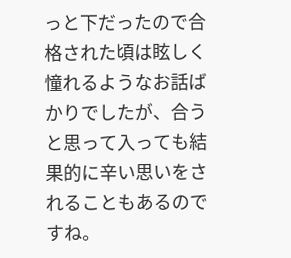っと下だったので合格された頃は眩しく憧れるようなお話ばかりでしたが、合うと思って入っても結果的に辛い思いをされることもあるのですね。